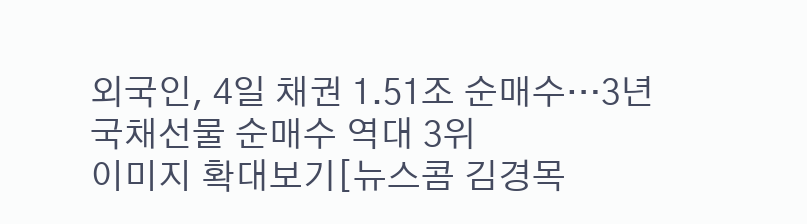외국인, 4일 채권 1.51조 순매수…3년 국채선물 순매수 역대 3위
이미지 확대보기[뉴스콤 김경목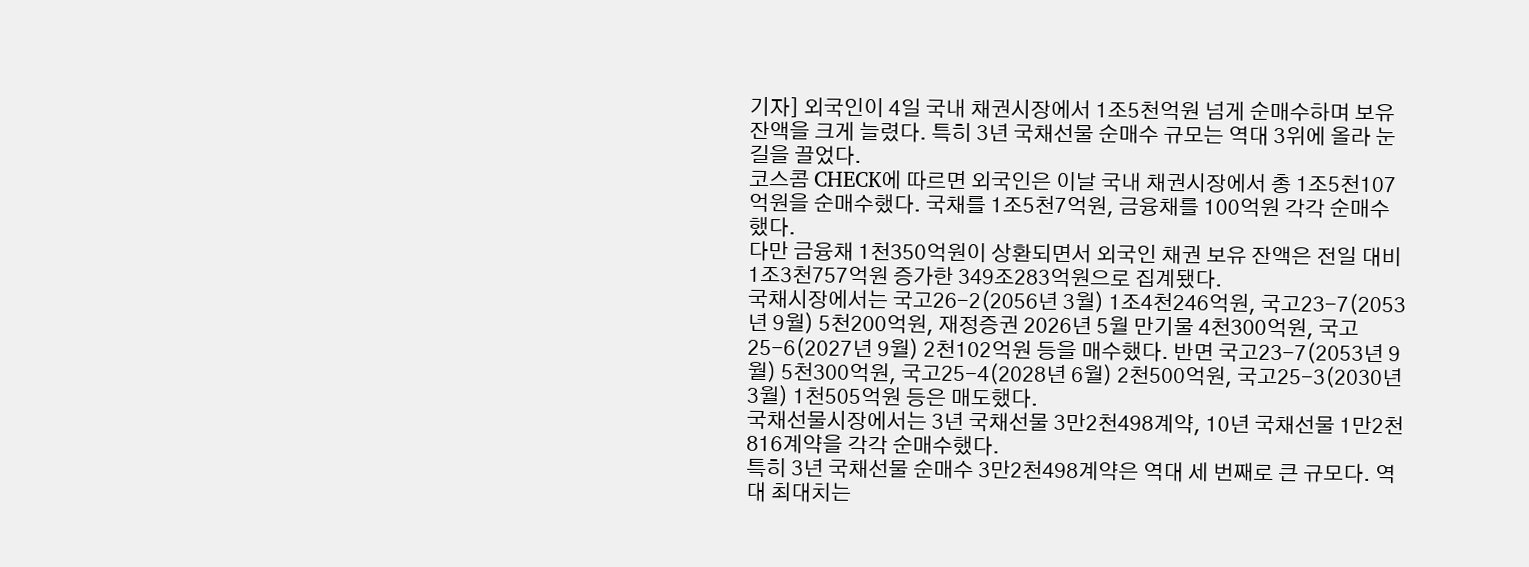기자] 외국인이 4일 국내 채권시장에서 1조5천억원 넘게 순매수하며 보유 잔액을 크게 늘렸다. 특히 3년 국채선물 순매수 규모는 역대 3위에 올라 눈길을 끌었다.
코스콤 CHECK에 따르면 외국인은 이날 국내 채권시장에서 총 1조5천107억원을 순매수했다. 국채를 1조5천7억원, 금융채를 100억원 각각 순매수했다.
다만 금융채 1천350억원이 상환되면서 외국인 채권 보유 잔액은 전일 대비 1조3천757억원 증가한 349조283억원으로 집계됐다.
국채시장에서는 국고26-2(2056년 3월) 1조4천246억원, 국고23-7(2053년 9월) 5천200억원, 재정증권 2026년 5월 만기물 4천300억원, 국고25-6(2027년 9월) 2천102억원 등을 매수했다. 반면 국고23-7(2053년 9월) 5천300억원, 국고25-4(2028년 6월) 2천500억원, 국고25-3(2030년 3월) 1천505억원 등은 매도했다.
국채선물시장에서는 3년 국채선물 3만2천498계약, 10년 국채선물 1만2천816계약을 각각 순매수했다.
특히 3년 국채선물 순매수 3만2천498계약은 역대 세 번째로 큰 규모다. 역대 최대치는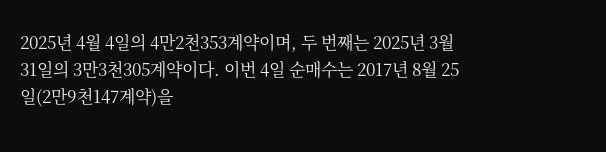2025년 4월 4일의 4만2천353계약이며, 두 번째는 2025년 3월 31일의 3만3천305계약이다. 이번 4일 순매수는 2017년 8월 25일(2만9천147계약)을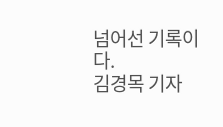넘어선 기록이다.
김경목 기자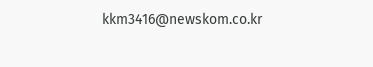kkm3416@newskom.co.kr